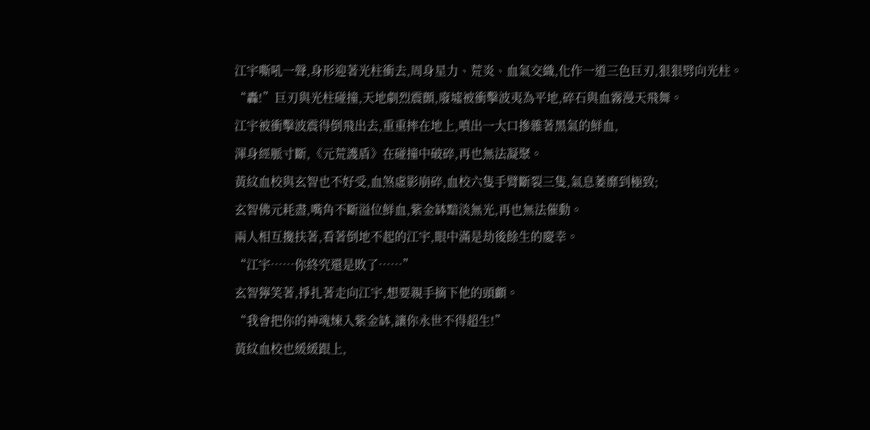江宇嘶吼一聲,身形迎著光柱衝去,周身星力、荒炎、血氣交織,化作一道三色巨刃,狠狠劈向光柱。
“轟!”巨刃與光柱碰撞,天地劇烈震顫,廢墟被衝擊波夷為平地,碎石與血霧漫天飛舞。
江宇被衝擊波震得倒飛出去,重重摔在地上,噴出一大口摻雜著黑氣的鮮血,
渾身經脈寸斷,《元荒護盾》在碰撞中破碎,再也無法凝聚。
黃紋血校與玄智也不好受,血煞虛影崩碎,血校六隻手臂斷裂三隻,氣息萎靡到極致;
玄智佛元耗盡,嘴角不斷溢位鮮血,紫金缽黯淡無光,再也無法催動。
兩人相互攙扶著,看著倒地不起的江宇,眼中滿是劫後餘生的慶幸。
“江宇……你終究還是敗了……”
玄智獰笑著,掙扎著走向江宇,想要親手摘下他的頭顱。
“我會把你的神魂煉入紫金缽,讓你永世不得超生!”
黃紋血校也緩緩跟上,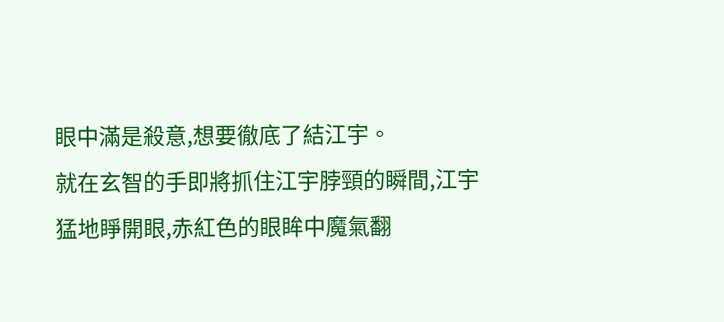眼中滿是殺意,想要徹底了結江宇。
就在玄智的手即將抓住江宇脖頸的瞬間,江宇猛地睜開眼,赤紅色的眼眸中魔氣翻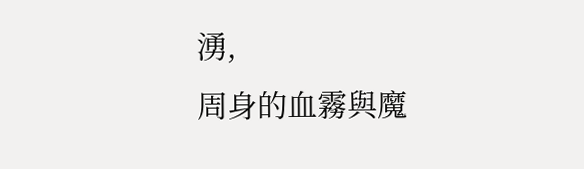湧,
周身的血霧與魔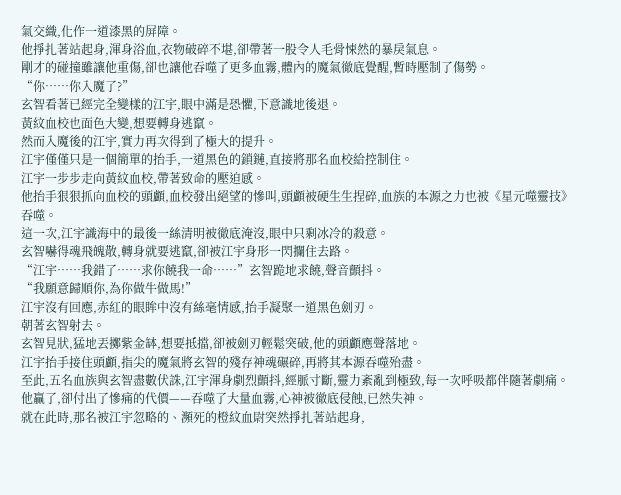氣交織,化作一道漆黑的屏障。
他掙扎著站起身,渾身浴血,衣物破碎不堪,卻帶著一股令人毛骨悚然的暴戾氣息。
剛才的碰撞雖讓他重傷,卻也讓他吞噬了更多血霧,體內的魔氣徹底覺醒,暫時壓制了傷勢。
“你……你入魔了?”
玄智看著已經完全變樣的江宇,眼中滿是恐懼,下意識地後退。
黃紋血校也面色大變,想要轉身逃竄。
然而入魔後的江宇,實力再次得到了極大的提升。
江宇僅僅只是一個簡單的抬手,一道黑色的鎖鏈,直接將那名血校給控制住。
江宇一步步走向黃紋血校,帶著致命的壓迫感。
他抬手狠狠抓向血校的頭顱,血校發出絕望的慘叫,頭顱被硬生生捏碎,血族的本源之力也被《星元噬靈技》吞噬。
這一次,江宇識海中的最後一絲清明被徹底淹沒,眼中只剩冰冷的殺意。
玄智嚇得魂飛魄散,轉身就要逃竄,卻被江宇身形一閃攔住去路。
“江宇……我錯了……求你饒我一命……”玄智跪地求饒,聲音顫抖。
“我願意歸順你,為你做牛做馬!”
江宇沒有回應,赤紅的眼眸中沒有絲毫情感,抬手凝聚一道黑色劍刃。
朝著玄智射去。
玄智見狀,猛地丟擲紫金缽,想要抵擋,卻被劍刃輕鬆突破,他的頭顱應聲落地。
江宇抬手接住頭顱,指尖的魔氣將玄智的殘存神魂碾碎,再將其本源吞噬殆盡。
至此,五名血族與玄智盡數伏誅,江宇渾身劇烈顫抖,經脈寸斷,靈力紊亂到極致,每一次呼吸都伴隨著劇痛。
他贏了,卻付出了慘痛的代價——吞噬了大量血霧,心神被徹底侵蝕,已然失神。
就在此時,那名被江宇忽略的、瀕死的橙紋血尉突然掙扎著站起身,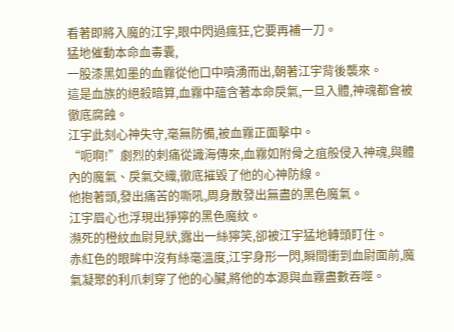看著即將入魔的江宇,眼中閃過瘋狂,它要再補一刀。
猛地催動本命血毒囊,
一股漆黑如墨的血霧從他口中噴湧而出,朝著江宇背後襲來。
這是血族的絕殺暗算,血霧中蘊含著本命戾氣,一旦入體,神魂都會被徹底腐蝕。
江宇此刻心神失守,毫無防備,被血霧正面擊中。
“呃啊!”劇烈的刺痛從識海傳來,血霧如附骨之疽般侵入神魂,與體內的魔氣、戾氣交織,徹底摧毀了他的心神防線。
他抱著頭,發出痛苦的嘶吼,周身散發出無盡的黑色魔氣。
江宇眉心也浮現出猙獰的黑色魔紋。
瀕死的橙紋血尉見狀,露出一絲獰笑,卻被江宇猛地轉頭盯住。
赤紅色的眼眸中沒有絲毫溫度,江宇身形一閃,瞬間衝到血尉面前,魔氣凝聚的利爪刺穿了他的心臟,將他的本源與血霧盡數吞噬。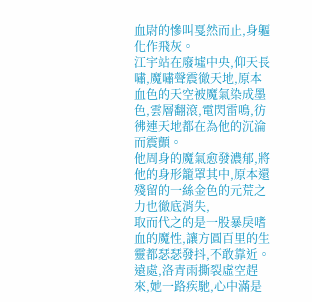血尉的慘叫戛然而止,身軀化作飛灰。
江宇站在廢墟中央,仰天長嘯,魔嘯聲震徹天地,原本血色的天空被魔氣染成墨色,雲層翻滾,電閃雷鳴,彷彿連天地都在為他的沉淪而震顫。
他周身的魔氣愈發濃郁,將他的身形籠罩其中,原本還殘留的一絲金色的元荒之力也徹底消失,
取而代之的是一股暴戾嗜血的魔性,讓方圓百里的生靈都瑟瑟發抖,不敢靠近。
遠處,洛青雨撕裂虛空趕來,她一路疾馳,心中滿是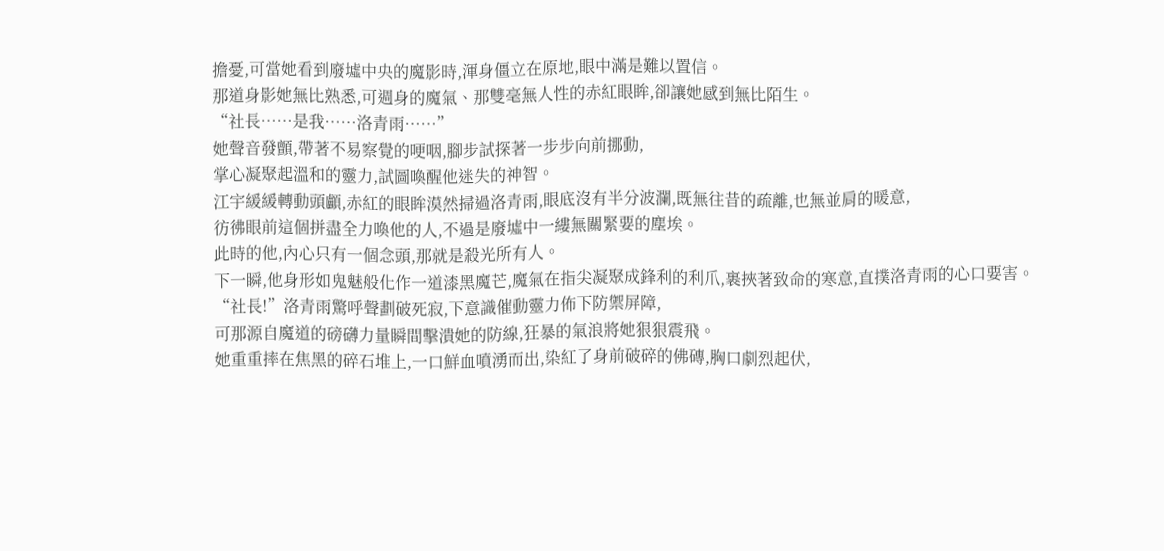擔憂,可當她看到廢墟中央的魔影時,渾身僵立在原地,眼中滿是難以置信。
那道身影她無比熟悉,可週身的魔氣、那雙毫無人性的赤紅眼眸,卻讓她感到無比陌生。
“社長……是我……洛青雨……”
她聲音發顫,帶著不易察覺的哽咽,腳步試探著一步步向前挪動,
掌心凝聚起溫和的靈力,試圖喚醒他迷失的神智。
江宇緩緩轉動頭顱,赤紅的眼眸漠然掃過洛青雨,眼底沒有半分波瀾,既無往昔的疏離,也無並肩的暖意,
彷彿眼前這個拼盡全力喚他的人,不過是廢墟中一縷無關緊要的塵埃。
此時的他,內心只有一個念頭,那就是殺光所有人。
下一瞬,他身形如鬼魅般化作一道漆黑魔芒,魔氣在指尖凝聚成鋒利的利爪,裹挾著致命的寒意,直撲洛青雨的心口要害。
“社長!”洛青雨驚呼聲劃破死寂,下意識催動靈力佈下防禦屏障,
可那源自魔道的磅礴力量瞬間擊潰她的防線,狂暴的氣浪將她狠狠震飛。
她重重摔在焦黑的碎石堆上,一口鮮血噴湧而出,染紅了身前破碎的佛磚,胸口劇烈起伏,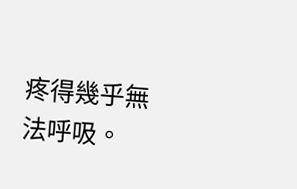疼得幾乎無法呼吸。